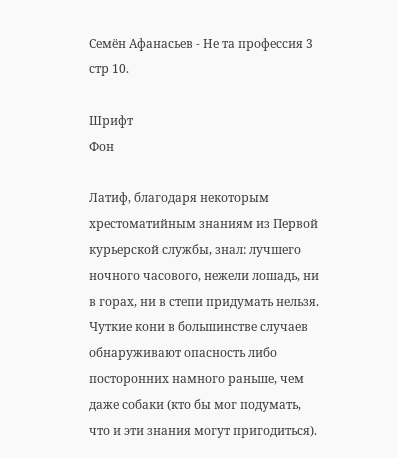Семён Афанасьев - Не та профессия 3 стр 10.

Шрифт
Фон

Латиф, благодаря некоторым хрестоматийным знаниям из Первой курьерской службы, знал: лучшего ночного часового, нежели лошадь, ни в горах, ни в степи придумать нельзя. Чуткие кони в большинстве случаев обнаруживают опасность либо посторонних намного раньше, чем даже собаки (кто бы мог подумать, что и эти знания могут пригодиться).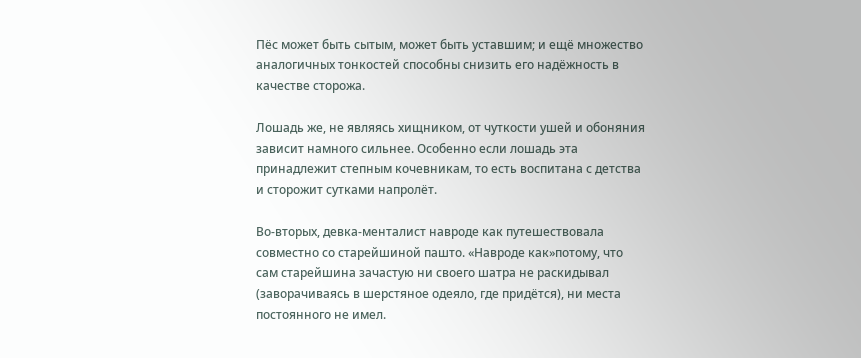Пёс может быть сытым, может быть уставшим; и ещё множество аналогичных тонкостей способны снизить его надёжность в качестве сторожа.

Лошадь же, не являясь хищником, от чуткости ушей и обоняния зависит намного сильнее. Особенно если лошадь эта принадлежит степным кочевникам, то есть воспитана с детства и сторожит сутками напролёт.

Во-вторых, девка-менталист навроде как путешествовала совместно со старейшиной пашто. «Навроде как»потому, что сам старейшина зачастую ни своего шатра не раскидывал (заворачиваясь в шерстяное одеяло, где придётся), ни места постоянного не имел.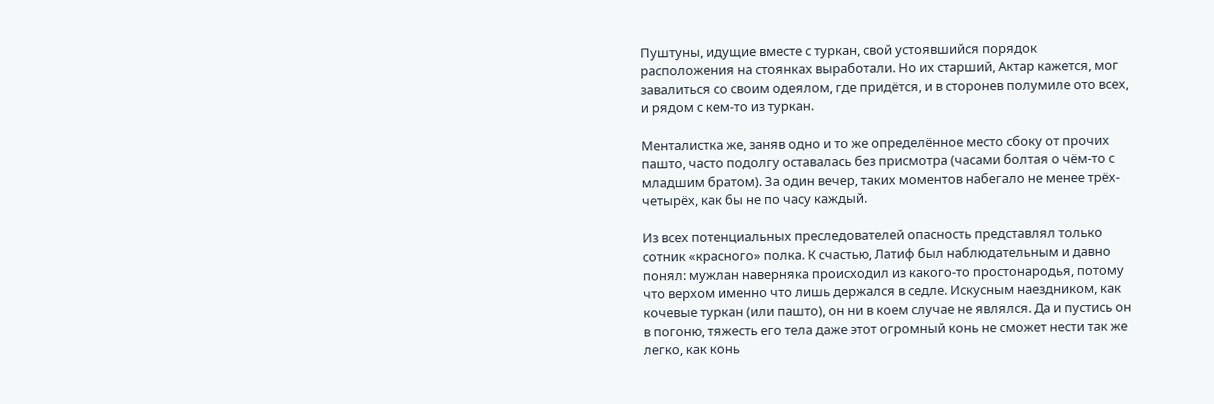Пуштуны, идущие вместе с туркан, свой устоявшийся порядок расположения на стоянках выработали. Но их старший, Актар кажется, мог завалиться со своим одеялом, где придётся, и в сторонев полумиле ото всех, и рядом с кем-то из туркан.

Менталистка же, заняв одно и то же определённое место сбоку от прочих пашто, часто подолгу оставалась без присмотра (часами болтая о чём-то с младшим братом). За один вечер, таких моментов набегало не менее трёх-четырёх, как бы не по часу каждый.

Из всех потенциальных преследователей опасность представлял только сотник «красного» полка. К счастью, Латиф был наблюдательным и давно понял: мужлан наверняка происходил из какого-то простонародья, потому что верхом именно что лишь держался в седле. Искусным наездником, как кочевые туркан (или пашто), он ни в коем случае не являлся. Да и пустись он в погоню, тяжесть его тела даже этот огромный конь не сможет нести так же легко, как конь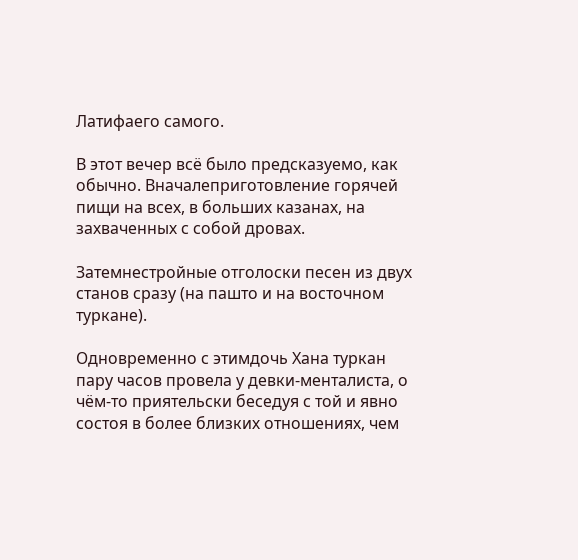Латифаего самого.

В этот вечер всё было предсказуемо, как обычно. Вначалеприготовление горячей пищи на всех, в больших казанах, на захваченных с собой дровах.

Затемнестройные отголоски песен из двух станов сразу (на пашто и на восточном туркане).

Одновременно с этимдочь Хана туркан пару часов провела у девки-менталиста, о чём-то приятельски беседуя с той и явно состоя в более близких отношениях, чем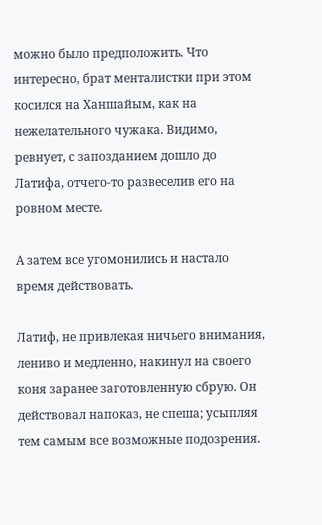можно было предположить. Что интересно, брат менталистки при этом косился на Ханшайым, как на нежелательного чужака. Видимо, ревнует, с запозданием дошло до Латифа, отчего-то развеселив его на ровном месте.

А затем все угомонились и настало время действовать.

Латиф, не привлекая ничьего внимания, лениво и медленно, накинул на своего коня заранее заготовленную сбрую. Он действовал напоказ, не спеша; усыпляя тем самым все возможные подозрения.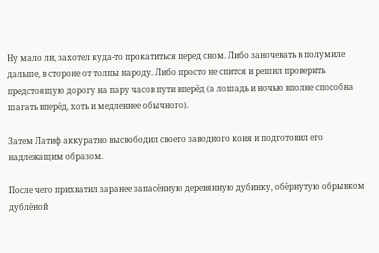Ну мало ли, захотел куда-то прокатиться перед сном. Либо заночевать в полумиле дальше, в стороне от толпы народу. Либо просто не спится и решил проверить предстоящую дорогу на пару часов пути вперёд (а лошадь и ночью вполне способна шагать вперёд, хоть и медленнее обычного).

Затем Латиф аккуратно высвободил своего заводного коня и подготовил его надлежащим образом.

После чего прихватил заранее запасённую деревянную дубинку, обёрнутую обрывком дублёной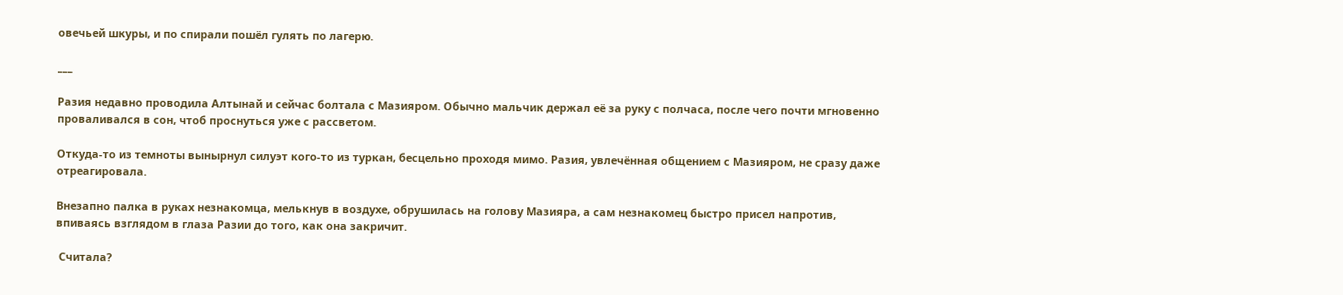овечьей шкуры, и по спирали пошёл гулять по лагерю.

___

Разия недавно проводила Алтынай и сейчас болтала с Мазияром. Обычно мальчик держал её за руку с полчаса, после чего почти мгновенно проваливался в сон, чтоб проснуться уже с рассветом.

Откуда-то из темноты вынырнул силуэт кого-то из туркан, бесцельно проходя мимо. Разия, увлечённая общением с Мазияром, не сразу даже отреагировала.

Внезапно палка в руках незнакомца, мелькнув в воздухе, обрушилась на голову Мазияра, а сам незнакомец быстро присел напротив, впиваясь взглядом в глаза Разии до того, как она закричит.

 Считала?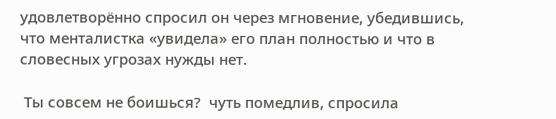удовлетворённо спросил он через мгновение, убедившись, что менталистка «увидела» его план полностью и что в словесных угрозах нужды нет.

 Ты совсем не боишься?  чуть помедлив, спросила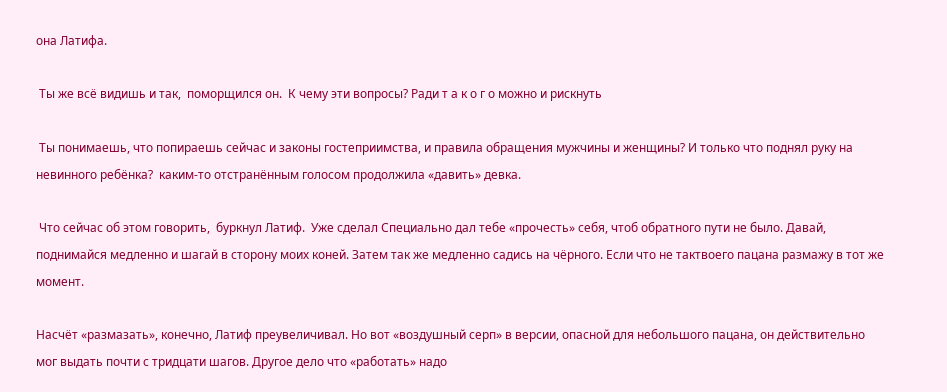она Латифа.

 Ты же всё видишь и так,  поморщился он.  К чему эти вопросы? Ради т а к о г о можно и рискнуть

 Ты понимаешь, что попираешь сейчас и законы гостеприимства, и правила обращения мужчины и женщины? И только что поднял руку на невинного ребёнка?  каким-то отстранённым голосом продолжила «давить» девка.

 Что сейчас об этом говорить,  буркнул Латиф.  Уже сделал Специально дал тебе «прочесть» себя, чтоб обратного пути не было. Давай, поднимайся медленно и шагай в сторону моих коней. Затем так же медленно садись на чёрного. Если что не тактвоего пацана размажу в тот же момент.

Насчёт «размазать», конечно, Латиф преувеличивал. Но вот «воздушный серп» в версии, опасной для небольшого пацана, он действительно мог выдать почти с тридцати шагов. Другое дело что «работать» надо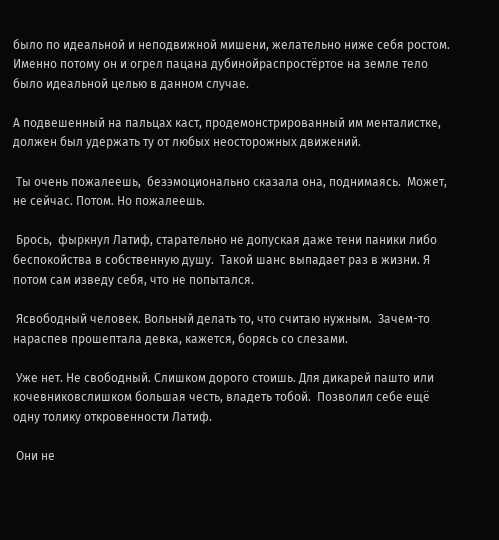было по идеальной и неподвижной мишени, желательно ниже себя ростом. Именно потому он и огрел пацана дубинойраспростёртое на земле тело было идеальной целью в данном случае.

А подвешенный на пальцах каст, продемонстрированный им менталистке, должен был удержать ту от любых неосторожных движений.

 Ты очень пожалеешь,  безэмоционально сказала она, поднимаясь.  Может, не сейчас. Потом. Но пожалеешь.

 Брось,  фыркнул Латиф, старательно не допуская даже тени паники либо беспокойства в собственную душу.  Такой шанс выпадает раз в жизни. Я потом сам изведу себя, что не попытался.

 Ясвободный человек. Вольный делать то, что считаю нужным.  Зачем-то нараспев прошептала девка, кажется, борясь со слезами.

 Уже нет. Не свободный. Слишком дорого стоишь. Для дикарей пашто или кочевниковслишком большая честь, владеть тобой.  Позволил себе ещё одну толику откровенности Латиф.

 Они не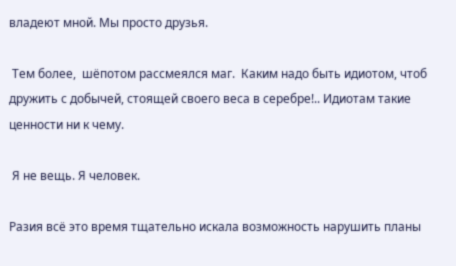владеют мной. Мы просто друзья.

 Тем более,  шёпотом рассмеялся маг.  Каким надо быть идиотом, чтоб дружить с добычей, стоящей своего веса в серебре!.. Идиотам такие ценности ни к чему.

 Я не вещь. Я человек.

Разия всё это время тщательно искала возможность нарушить планы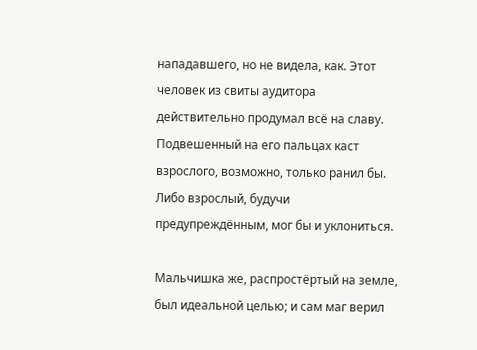нападавшего, но не видела, как. Этот человек из свиты аудитора действительно продумал всё на славу. Подвешенный на его пальцах каст взрослого, возможно, только ранил бы. Либо взрослый, будучи предупреждённым, мог бы и уклониться.

Мальчишка же, распростёртый на земле, был идеальной целью; и сам маг верил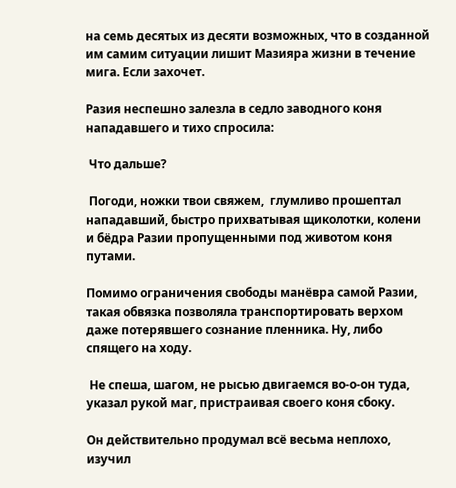на семь десятых из десяти возможных, что в созданной им самим ситуации лишит Мазияра жизни в течение мига. Если захочет.

Разия неспешно залезла в седло заводного коня нападавшего и тихо спросила:

 Что дальше?

 Погоди, ножки твои свяжем,  глумливо прошептал нападавший, быстро прихватывая щиколотки, колени и бёдра Разии пропущенными под животом коня путами.

Помимо ограничения свободы манёвра самой Разии, такая обвязка позволяла транспортировать верхом даже потерявшего сознание пленника. Ну, либо спящего на ходу.

 Не спеша, шагом, не рысью двигаемся во-о-он туда,  указал рукой маг, пристраивая своего коня сбоку.

Он действительно продумал всё весьма неплохо, изучил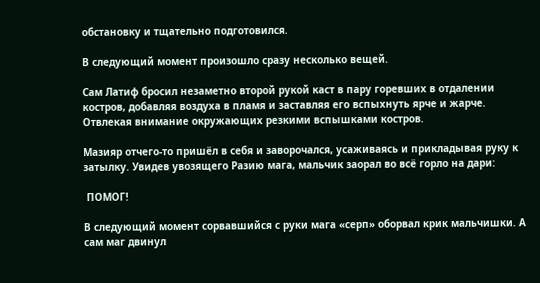обстановку и тщательно подготовился.

В следующий момент произошло сразу несколько вещей.

Сам Латиф бросил незаметно второй рукой каст в пару горевших в отдалении костров, добавляя воздуха в пламя и заставляя его вспыхнуть ярче и жарче. Отвлекая внимание окружающих резкими вспышками костров.

Мазияр отчего-то пришёл в себя и заворочался, усаживаясь и прикладывая руку к затылку. Увидев увозящего Разию мага, мальчик заорал во всё горло на дари:

 ПОМОГ!

В следующий момент сорвавшийся с руки мага «серп» оборвал крик мальчишки. А сам маг двинул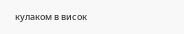кулаком в висок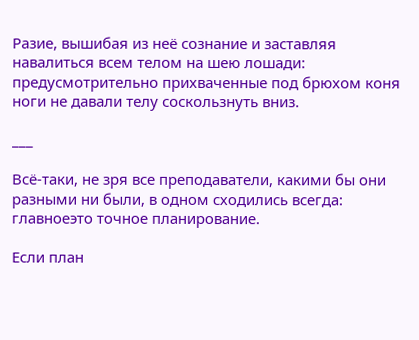Разие, вышибая из неё сознание и заставляя навалиться всем телом на шею лошади: предусмотрительно прихваченные под брюхом коня ноги не давали телу соскользнуть вниз.

___

Всё-таки, не зря все преподаватели, какими бы они разными ни были, в одном сходились всегда: главноеэто точное планирование.

Если план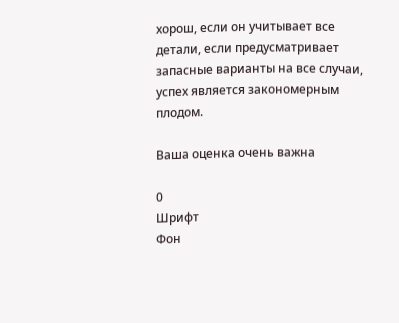хорош, если он учитывает все детали, если предусматривает запасные варианты на все случаи, успех является закономерным плодом.

Ваша оценка очень важна

0
Шрифт
Фон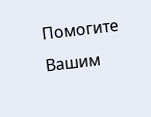Помогите Вашим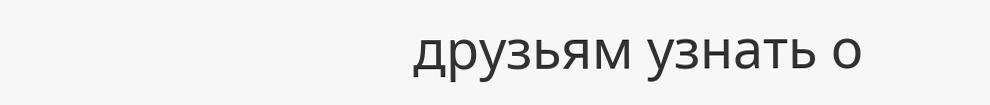друзьям узнать о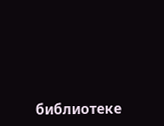библиотеке